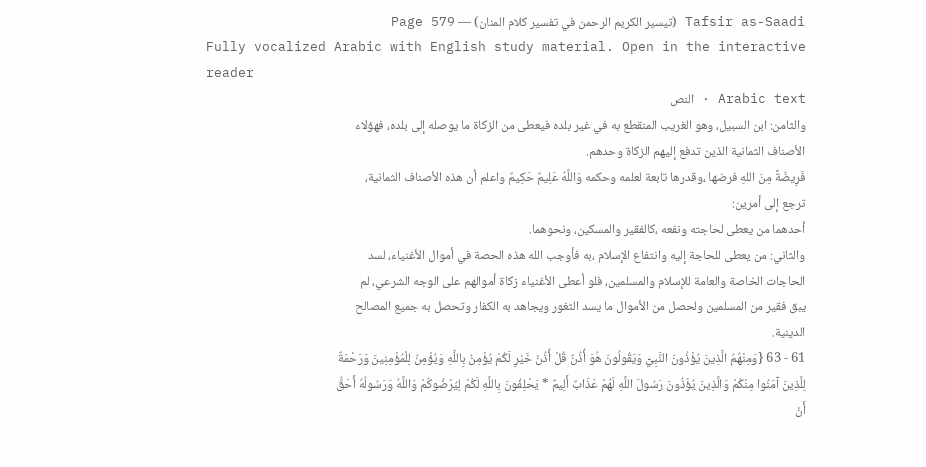Tafsir as-Saadi (تيسير الكريم الرحمن في تفسير كلام المنان) — Page 579
Fully vocalized Arabic with English study material. Open in the interactive reader
Arabic text · النص
والثامن: ابن السبيل، وهو الغريب المنقطع به في غير بلده فيعطى من الزكاة ما يوصله إلى بلده، فهؤلاء
الأصناف الثمانية الذين تدفع إليهم الزكاة وحدهم.
فَرِيضَةً مِنَ اللهِ فرضها ،وقدرها تابعة لعلمه وحكمه وَاللَّهُ عَلِيمٌ حَكِيمٌ واعلم أن هذه الأصناف الثمانية،
ترجع إلى أمرين:
أحدهما من يعطى لحاجته ونفعه ،كالفقير والمسكين، ونحوهما.
والثاني: من يعطى للحاجة إليه وانتفاع الإسلام ،به فأوجب الله هذه الحصة في أموال الأغنياء، لسد
الحاجات الخاصة والعامة للإسلام والمسلمين، فلو أعطى الأغنياء زكاة أموالهم على الوجه الشرعي، لم
يبق فقير من المسلمين ولحصل من الأموال ما يسد الثغور ويجاهد به الكفار وتحصل به جميع المصالح
الدينية.
61 - 63 {وَمِنْهُمُ الَّذِينَ يُؤْذُونَ النَّبِيِّ وَيَقُولُونَ هُوَ أُذُنٌ قُلْ أُذُنْ خَيْرِ لَكُمْ يُؤْمِنُ بِاللَّهِ وَيُؤْمِنُ لِلْمُؤْمِنِينَ وَرَحْمَةٌ
لِلَّذِينَ آمَنُوا مِنْكُمْ وَالَّذِينَ يُؤْذُونَ رَسُولَ اللَّهِ لَهُمْ عَذَابٌ أَلِيمٌ * يَحْلِفُونَ بِاللَّهِ لَكُمْ لِيُرْضُوكُمْ وَاللَّهُ وَرَسُولُهُ أَحَقُّ
أَنْ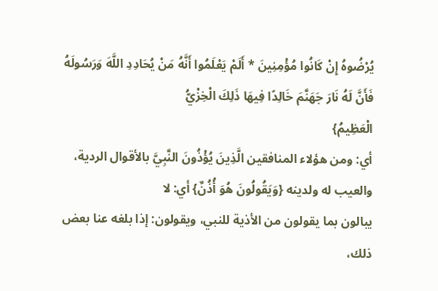يُرْضُوهُ إِنْ كَانُوا مُؤْمِنِينَ * أَلَمْ يَعْلَمُوا أَنَّهُ مَنْ يُحَادِدِ اللَّهَ وَرَسُولَهُ فَأَنَّ لَهُ نَارَ جَهَنَّمَ خَالِدًا فِيهَا ذَلِكَ الْخِزْيُّ
الْعَظِيمُ}
أي: ومن هؤلاء المنافقين الَّذِينَ يُؤْذُونَ النَّبِيَّ بالأقوال الردية، والعيب له ولدينه {وَيَقُولُونَ هُوَ أُذُنٌ} أي: لا
يبالون بما يقولون من الأذية للنبي، ويقولون: إذا بلغه عنا بعض ذلك،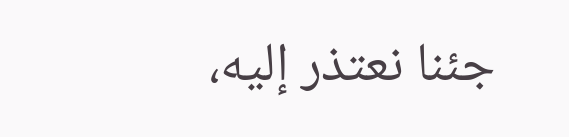جئنا نعتذر إليه،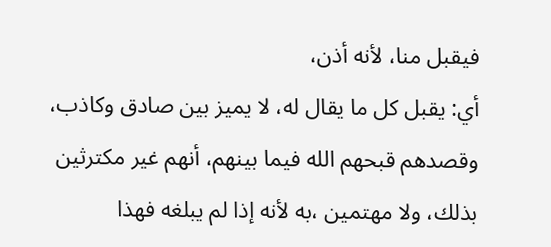فيقبل منا، لأنه أذن،
أي: يقبل كل ما يقال له، لا يميز بين صادق وكاذب، وقصدهم قبحهم الله فيما بينهم، أنهم غير مكترثين
بذلك، ولا مهتمين ،به لأنه إذا لم يبلغه فهذا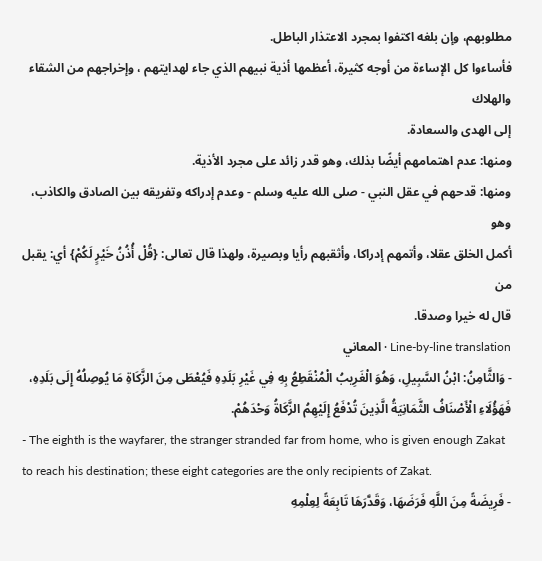مطلوبهم، وإن بلغه اكتفوا بمجرد الاعتذار الباطل.
فأساءوا كل الإساءة من أوجه كثيرة، أعظمها أذية نبيهم الذي جاء لهدايتهم ، وإخراجهم من الشقاء والهلاك
إلى الهدى والسعادة.
ومنها: عدم اهتمامهم أيضًا بذلك، وهو قدر زائد على مجرد الأذية.
ومنها: قدحهم في عقل النبي - صلى الله عليه وسلم - وعدم إدراكه وتفريقه بين الصادق والكاذب، وهو
أكمل الخلق عقلا، وأتمهم إدراكا، وأثقبهم رأيا وبصيرة، ولهذا قال تعالى: {قُلْ أُذُنُ خَيْرٍ لَكُمْ} أي: يقبل من
قال له خيرا وصدقا.
Line-by-line translation · المعاني
- وَالثَّامِنُ: ابْنُ السَّبِيلِ، وَهُوَ الْغَرِيبُ الْمُنْقَطِعُ بِهِ فِي غَيْرِ بَلَدِهِ فَيُعْطَى مِنَ الزَّكَاةِ مَا يُوصِلُهُ إِلَى بَلَدِهِ، فَهَؤُلَاءِ الْأَصْنَافُ الثَّمَانِيَةُ الَّذِينَ تُدْفَعُ إِلَيْهِمُ الزَّكَاةُ وَحْدَهُمْ.
- The eighth is the wayfarer, the stranger stranded far from home, who is given enough Zakat to reach his destination; these eight categories are the only recipients of Zakat.
- فَرِيضَةً مِنَ اللَّهِ فَرَضَهَا، وَقَدَّرَهَا تَابِعَةً لِعِلْمِهِ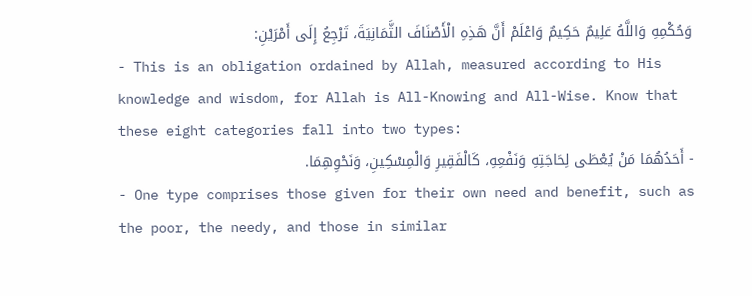وَحُكْمِهِ وَاللَّهُ عَلِيمٌ حَكِيمٌ وَاعْلَمْ أَنَّ هَذِهِ الْأَصْنَافَ الثَّمَانِيَةَ، تَرْجِعُ إِلَى أَمْرَيْنِ:
- This is an obligation ordained by Allah, measured according to His knowledge and wisdom, for Allah is All-Knowing and All-Wise. Know that these eight categories fall into two types:
- أَحَدُهُمَا مَنْ يُعْطَى لِحَاجَتِهِ وَنَفْعِهِ، كَالْفَقِيرِ وَالْمِسْكِينِ، وَنَحْوِهِمَا.
- One type comprises those given for their own need and benefit, such as the poor, the needy, and those in similar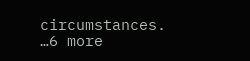circumstances.
…6 more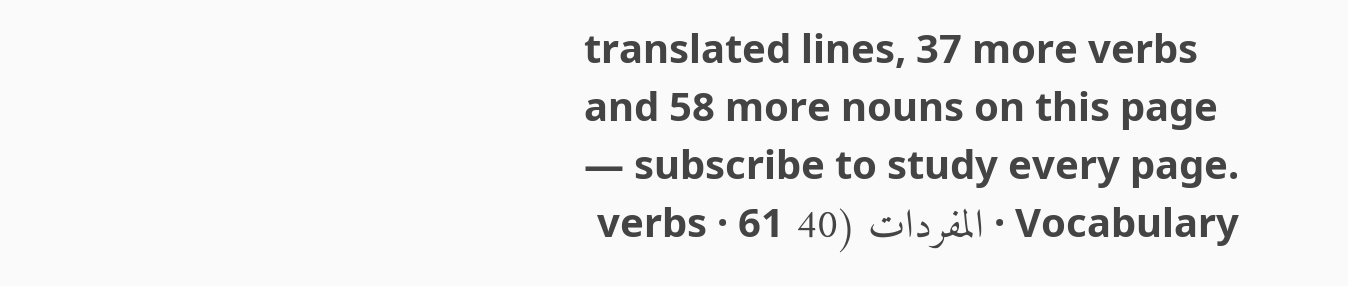translated lines, 37 more verbs and 58 more nouns on this page — subscribe to study every page.
Vocabulary · المفردات (40 verbs · 61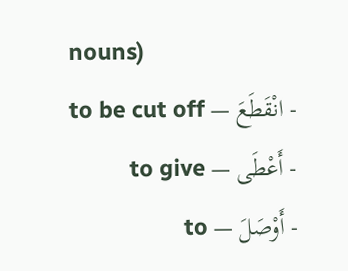nouns)
- انْقَطَعَ — to be cut off
- أَعْطَى — to give
- أَوْصَلَ — to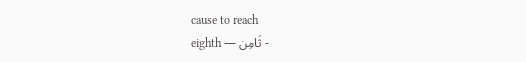cause to reach
- ثَامِن — eighth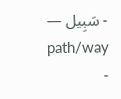- سَبِيل — path/way
-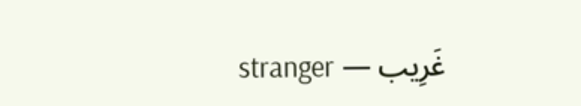غَرِيب — stranger